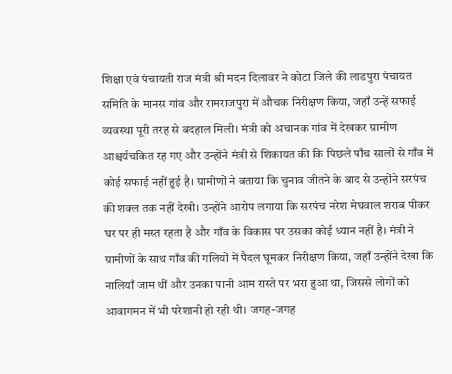शिक्षा एवं पंचायती राज मंत्री श्री मदन दिलावर ने कोटा जिले की लाडपुरा पंचायत समिति के मानस गांव और रामराजपुरा में औचक निरीक्षण किया, जहाँ उन्हें सफाई व्यवस्था पूरी तरह से बदहाल मिली। मंत्री को अचानक गांव में देखकर ग्रामीण आश्चर्यचकित रह गए और उन्होंने मंत्री से शिकायत की कि पिछले पाँच सालों से गाँव में कोई सफाई नहीं हुई है। ग्रामीणों ने बताया कि चुनाव जीतने के बाद से उन्होंने सरपंच की शक्ल तक नहीं देखी। उन्होंने आरोप लगाया कि सरपंच नरेश मेघवाल शराब पीकर घर पर ही मस्त रहता है और गाँव के विकास पर उसका कोई ध्यान नहीं है। मंत्री ने ग्रामीणों के साथ गाँव की गलियों में पैदल घूमकर निरीक्षण किया, जहाँ उन्होंने देखा कि नालियाँ जाम थीं और उनका पानी आम रास्ते पर भरा हुआ था, जिससे लोगों को आवागमन में भी परेशानी हो रही थी। जगह-जगह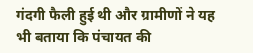गंदगी फैली हुई थी और ग्रामीणों ने यह भी बताया कि पंचायत की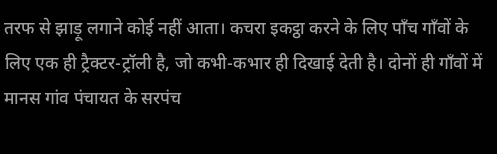तरफ से झाड़ू लगाने कोई नहीं आता। कचरा इकट्ठा करने के लिए पाँच गाँवों के लिए एक ही ट्रैक्टर-ट्रॉली है, जो कभी-कभार ही दिखाई देती है। दोनों ही गाँवों में मानस गांव पंचायत के सरपंच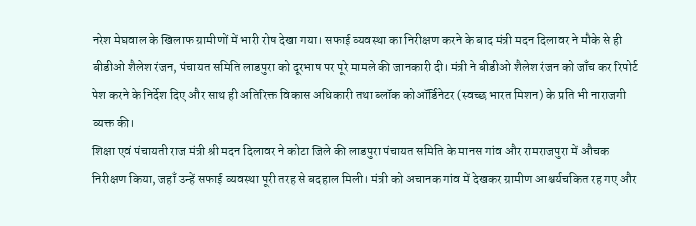नरेश मेघवाल के खिलाफ ग्रामीणों में भारी रोष देखा गया। सफाई व्यवस्था का निरीक्षण करने के बाद मंत्री मदन दिलावर ने मौके से ही बीडीओ शैलेश रंजन, पंचायत समिति लाडपुरा को दूरभाष पर पूरे मामले की जानकारी दी। मंत्री ने बीडीओ शैलेश रंजन को जाँच कर रिपोर्ट पेश करने के निर्देश दिए और साथ ही अतिरिक्त विकास अधिकारी तथा ब्लॉक कोऑर्डिनेटर (स्वच्छ भारत मिशन) के प्रति भी नाराजगी व्यक्त की।
शिक्षा एवं पंचायती राज मंत्री श्री मदन दिलावर ने कोटा जिले की लाडपुरा पंचायत समिति के मानस गांव और रामराजपुरा में औचक निरीक्षण किया, जहाँ उन्हें सफाई व्यवस्था पूरी तरह से बदहाल मिली। मंत्री को अचानक गांव में देखकर ग्रामीण आश्चर्यचकित रह गए और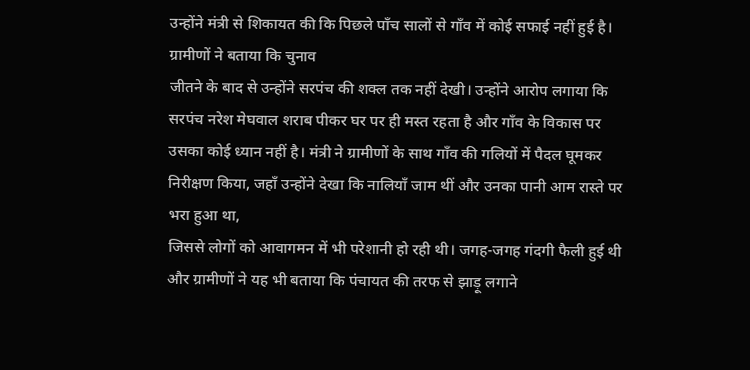उन्होंने मंत्री से शिकायत की कि पिछले पाँच सालों से गाँव में कोई सफाई नहीं हुई है। ग्रामीणों ने बताया कि चुनाव
जीतने के बाद से उन्होंने सरपंच की शक्ल तक नहीं देखी। उन्होंने आरोप लगाया कि सरपंच नरेश मेघवाल शराब पीकर घर पर ही मस्त रहता है और गाँव के विकास पर उसका कोई ध्यान नहीं है। मंत्री ने ग्रामीणों के साथ गाँव की गलियों में पैदल घूमकर निरीक्षण किया, जहाँ उन्होंने देखा कि नालियाँ जाम थीं और उनका पानी आम रास्ते पर भरा हुआ था,
जिससे लोगों को आवागमन में भी परेशानी हो रही थी। जगह-जगह गंदगी फैली हुई थी और ग्रामीणों ने यह भी बताया कि पंचायत की तरफ से झाड़ू लगाने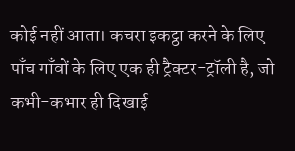कोई नहीं आता। कचरा इकट्ठा करने के लिए पाँच गाँवों के लिए एक ही ट्रैक्टर-ट्रॉली है, जो कभी-कभार ही दिखाई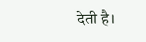देती है।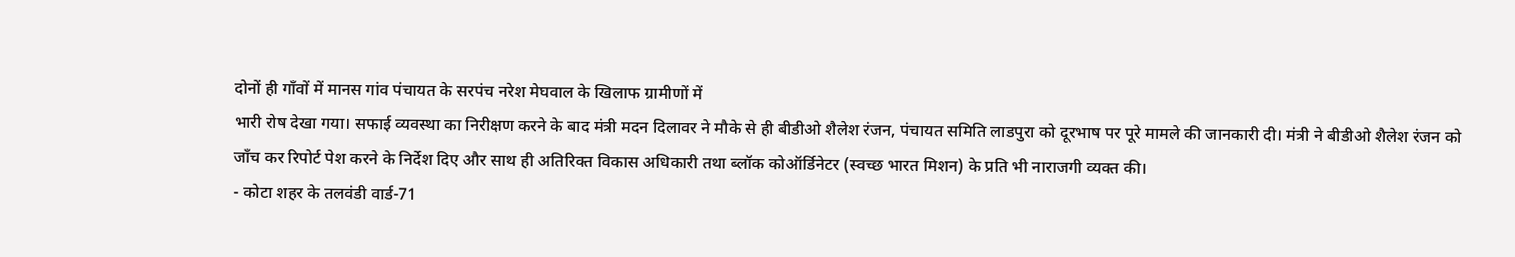दोनों ही गाँवों में मानस गांव पंचायत के सरपंच नरेश मेघवाल के खिलाफ ग्रामीणों में
भारी रोष देखा गया। सफाई व्यवस्था का निरीक्षण करने के बाद मंत्री मदन दिलावर ने मौके से ही बीडीओ शैलेश रंजन, पंचायत समिति लाडपुरा को दूरभाष पर पूरे मामले की जानकारी दी। मंत्री ने बीडीओ शैलेश रंजन को जाँच कर रिपोर्ट पेश करने के निर्देश दिए और साथ ही अतिरिक्त विकास अधिकारी तथा ब्लॉक कोऑर्डिनेटर (स्वच्छ भारत मिशन) के प्रति भी नाराजगी व्यक्त की।
- कोटा शहर के तलवंडी वार्ड-71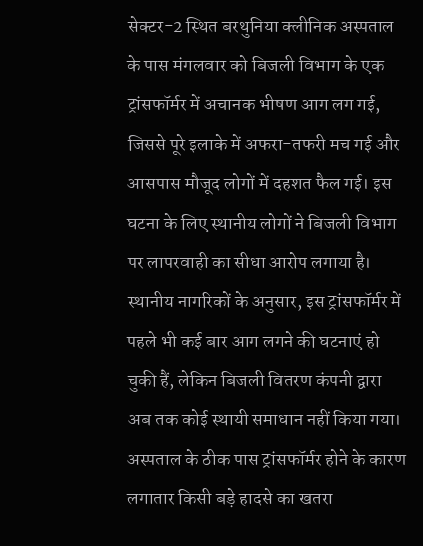सेक्टर-2 स्थित बरथुनिया क्लीनिक अस्पताल के पास मंगलवार को बिजली विभाग के एक ट्रांसफॉर्मर में अचानक भीषण आग लग गई, जिससे पूरे इलाके में अफरा-तफरी मच गई और आसपास मौजूद लोगों में दहशत फैल गई। इस घटना के लिए स्थानीय लोगों ने बिजली विभाग पर लापरवाही का सीधा आरोप लगाया है। स्थानीय नागरिकों के अनुसार, इस ट्रांसफॉर्मर में पहले भी कई बार आग लगने की घटनाएं हो चुकी हैं, लेकिन बिजली वितरण कंपनी द्वारा अब तक कोई स्थायी समाधान नहीं किया गया। अस्पताल के ठीक पास ट्रांसफॉर्मर होने के कारण लगातार किसी बड़े हादसे का खतरा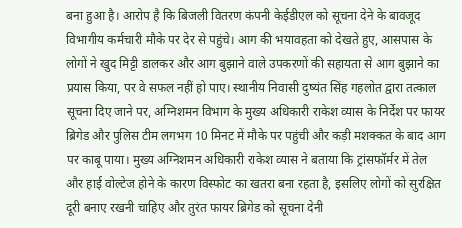बना हुआ है। आरोप है कि बिजली वितरण कंपनी केईडीएल को सूचना देने के बावजूद विभागीय कर्मचारी मौके पर देर से पहुंचे। आग की भयावहता को देखते हुए, आसपास के लोगों ने खुद मिट्टी डालकर और आग बुझाने वाले उपकरणों की सहायता से आग बुझाने का प्रयास किया, पर वे सफल नहीं हो पाए। स्थानीय निवासी दुष्यंत सिंह गहलोत द्वारा तत्काल सूचना दिए जाने पर, अग्निशमन विभाग के मुख्य अधिकारी राकेश व्यास के निर्देश पर फायर ब्रिगेड और पुलिस टीम लगभग 10 मिनट में मौके पर पहुंची और कड़ी मशक्कत के बाद आग पर काबू पाया। मुख्य अग्निशमन अधिकारी राकेश व्यास ने बताया कि ट्रांसफॉर्मर में तेल और हाई वोल्टेज होने के कारण विस्फोट का खतरा बना रहता है, इसलिए लोगों को सुरक्षित दूरी बनाए रखनी चाहिए और तुरंत फायर ब्रिगेड को सूचना देनी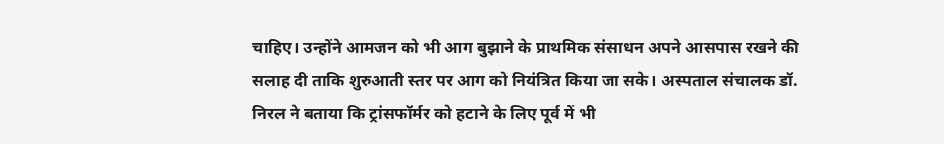चाहिए। उन्होंने आमजन को भी आग बुझाने के प्राथमिक संसाधन अपने आसपास रखने की सलाह दी ताकि शुरुआती स्तर पर आग को नियंत्रित किया जा सके। अस्पताल संचालक डॉ. निरल ने बताया कि ट्रांसफॉर्मर को हटाने के लिए पूर्व में भी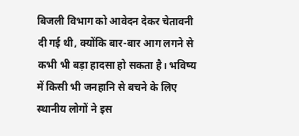बिजली विभाग को आवेदन देकर चेतावनी दी गई थी, क्योंकि बार-बार आग लगने से कभी भी बड़ा हादसा हो सकता है। भविष्य में किसी भी जनहानि से बचने के लिए स्थानीय लोगों ने इस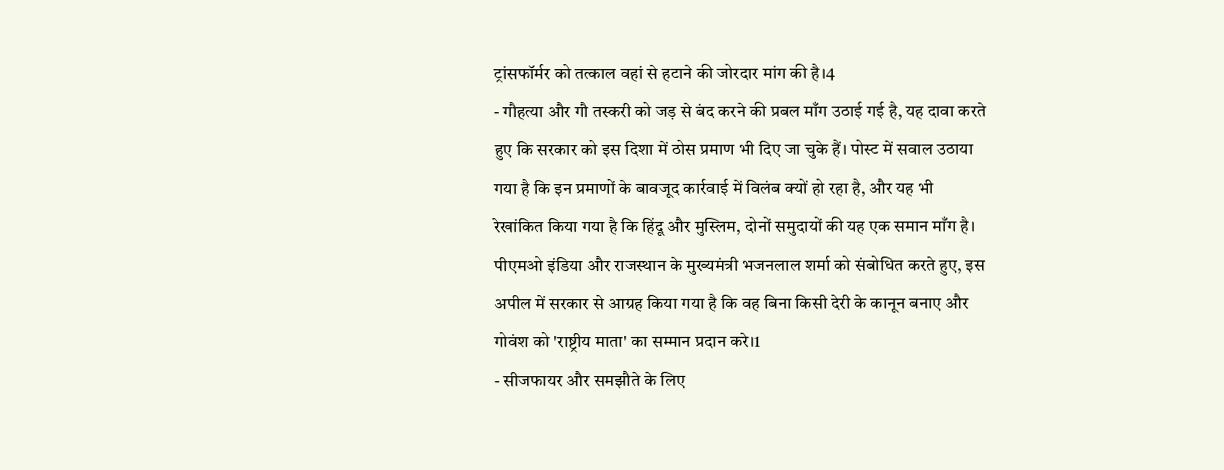ट्रांसफॉर्मर को तत्काल वहां से हटाने की जोरदार मांग की है।4
- गौहत्या और गौ तस्करी को जड़ से बंद करने की प्रबल माँग उठाई गई है, यह दावा करते हुए कि सरकार को इस दिशा में ठोस प्रमाण भी दिए जा चुके हैं। पोस्ट में सवाल उठाया गया है कि इन प्रमाणों के बावजूद कार्रवाई में विलंब क्यों हो रहा है, और यह भी रेखांकित किया गया है कि हिंदू और मुस्लिम, दोनों समुदायों की यह एक समान माँग है। पीएमओ इंडिया और राजस्थान के मुख्यमंत्री भजनलाल शर्मा को संबोधित करते हुए, इस अपील में सरकार से आग्रह किया गया है कि वह बिना किसी देरी के कानून बनाए और गोवंश को 'राष्ट्रीय माता' का सम्मान प्रदान करे।1
- सीजफायर और समझौते के लिए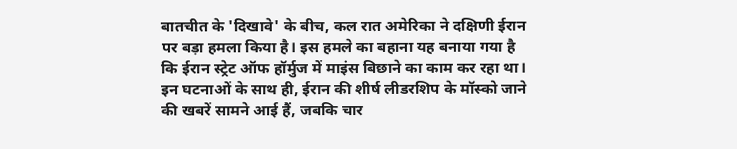बातचीत के 'दिखावे' के बीच, कल रात अमेरिका ने दक्षिणी ईरान पर बड़ा हमला किया है। इस हमले का बहाना यह बनाया गया है कि ईरान स्ट्रेट ऑफ हॉर्मुज में माइंस बिछाने का काम कर रहा था। इन घटनाओं के साथ ही, ईरान की शीर्ष लीडरशिप के मॉस्को जाने की खबरें सामने आई हैं, जबकि चार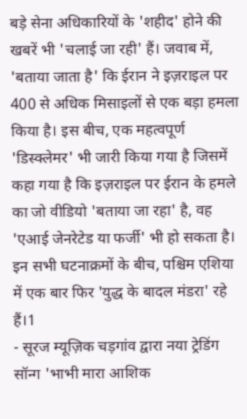बड़े सेना अधिकारियों के 'शहीद' होने की खबरें भी 'चलाई जा रही' हैं। जवाब में, 'बताया जाता है' कि ईरान ने इज़राइल पर 400 से अधिक मिसाइलों से एक बड़ा हमला किया है। इस बीच, एक महत्वपूर्ण 'डिस्क्लेमर' भी जारी किया गया है जिसमें कहा गया है कि इज़राइल पर ईरान के हमले का जो वीडियो 'बताया जा रहा' है, वह 'एआई जेनरेटेड या फर्जी' भी हो सकता है। इन सभी घटनाक्रमों के बीच, पश्चिम एशिया में एक बार फिर 'युद्ध के बादल मंडरा' रहे हैं।1
- सूरज म्यूज़िक चड़गांव द्वारा नया ट्रेडिंग सॉन्ग 'भाभी मारा आशिक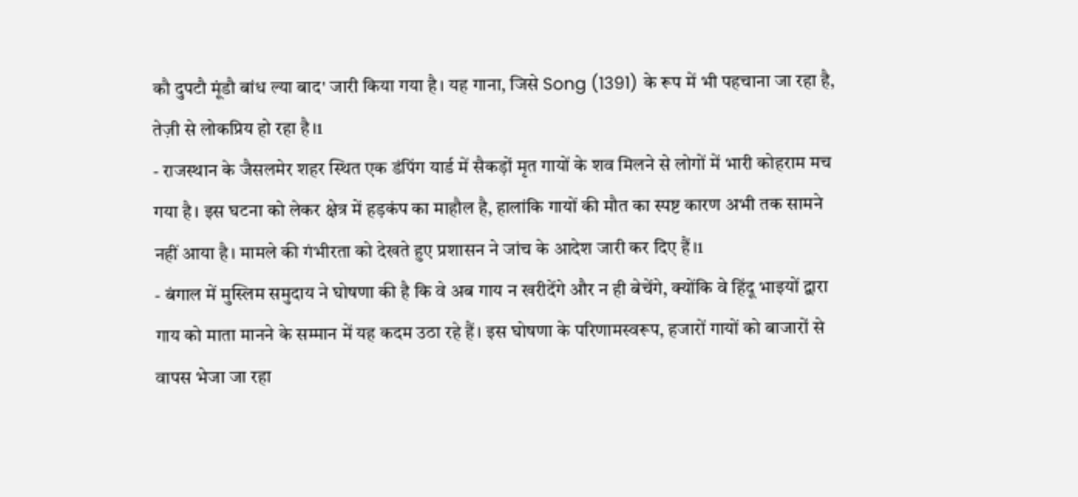कौ दुपटौ मूंडौ बांध ल्या बाद' जारी किया गया है। यह गाना, जिसे Song (1391) के रूप में भी पहचाना जा रहा है, तेज़ी से लोकप्रिय हो रहा है।1
- राजस्थान के जैसलमेर शहर स्थित एक डंपिंग यार्ड में सैकड़ों मृत गायों के शव मिलने से लोगों में भारी कोहराम मच गया है। इस घटना को लेकर क्षेत्र में हड़कंप का माहौल है, हालांकि गायों की मौत का स्पष्ट कारण अभी तक सामने नहीं आया है। मामले की गंभीरता को देखते हुए प्रशासन ने जांच के आदेश जारी कर दिए हैं।1
- बंगाल में मुस्लिम समुदाय ने घोषणा की है कि वे अब गाय न खरीदेंगे और न ही बेचेंगे, क्योंकि वे हिंदू भाइयों द्वारा गाय को माता मानने के सम्मान में यह कदम उठा रहे हैं। इस घोषणा के परिणामस्वरूप, हजारों गायों को बाजारों से वापस भेजा जा रहा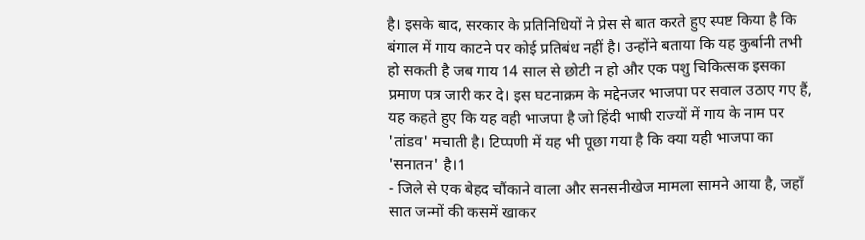है। इसके बाद, सरकार के प्रतिनिधियों ने प्रेस से बात करते हुए स्पष्ट किया है कि बंगाल में गाय काटने पर कोई प्रतिबंध नहीं है। उन्होंने बताया कि यह कुर्बानी तभी हो सकती है जब गाय 14 साल से छोटी न हो और एक पशु चिकित्सक इसका प्रमाण पत्र जारी कर दे। इस घटनाक्रम के मद्देनजर भाजपा पर सवाल उठाए गए हैं, यह कहते हुए कि यह वही भाजपा है जो हिंदी भाषी राज्यों में गाय के नाम पर 'तांडव' मचाती है। टिप्पणी में यह भी पूछा गया है कि क्या यही भाजपा का 'सनातन' है।1
- जिले से एक बेहद चौंकाने वाला और सनसनीखेज मामला सामने आया है, जहाँ सात जन्मों की कसमें खाकर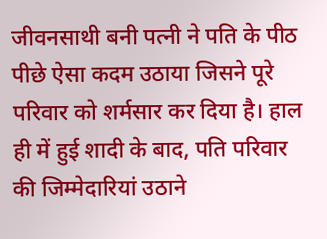जीवनसाथी बनी पत्नी ने पति के पीठ पीछे ऐसा कदम उठाया जिसने पूरे परिवार को शर्मसार कर दिया है। हाल ही में हुई शादी के बाद, पति परिवार की जिम्मेदारियां उठाने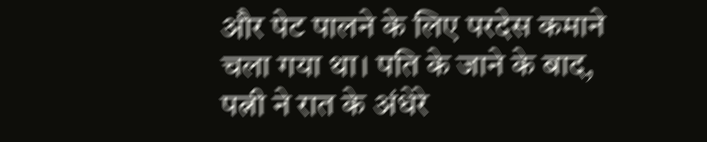और पेट पालने के लिए परदेस कमाने चला गया था। पति के जाने के बाद, पत्नी ने रात के अंधेरे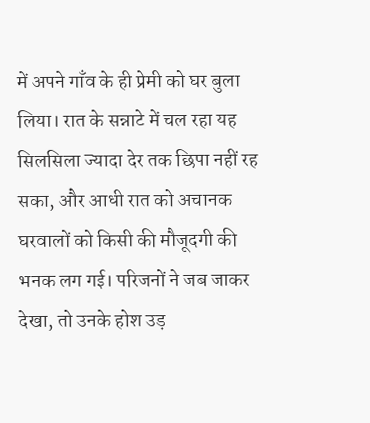में अपने गाँव के ही प्रेमी को घर बुला लिया। रात के सन्नाटे में चल रहा यह सिलसिला ज्यादा देर तक छिपा नहीं रह सका, और आधी रात को अचानक घरवालों को किसी की मौजूदगी की भनक लग गई। परिजनों ने जब जाकर देखा, तो उनके होश उड़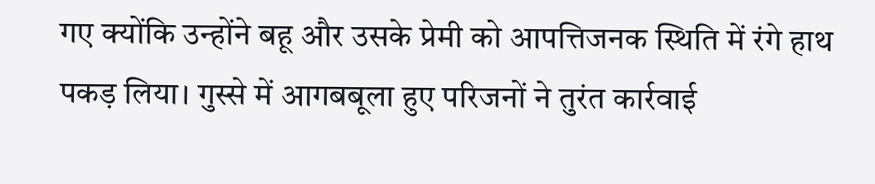गए क्योंकि उन्होंने बहू और उसके प्रेमी को आपत्तिजनक स्थिति में रंगे हाथ पकड़ लिया। गुस्से में आगबबूला हुए परिजनों ने तुरंत कार्रवाई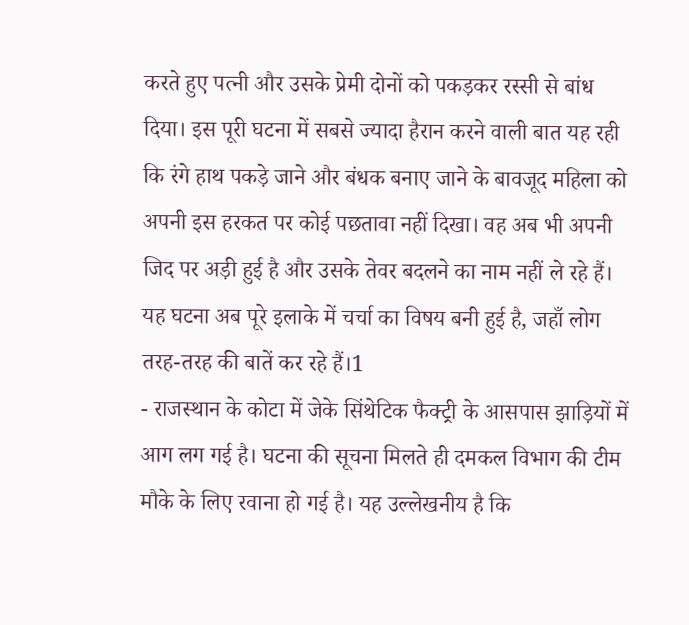करते हुए पत्नी और उसके प्रेमी दोनों को पकड़कर रस्सी से बांध दिया। इस पूरी घटना में सबसे ज्यादा हैरान करने वाली बात यह रही कि रंगे हाथ पकड़े जाने और बंधक बनाए जाने के बावजूद महिला को अपनी इस हरकत पर कोई पछतावा नहीं दिखा। वह अब भी अपनी जिद पर अड़ी हुई है और उसके तेवर बदलने का नाम नहीं ले रहे हैं। यह घटना अब पूरे इलाके में चर्चा का विषय बनी हुई है, जहाँ लोग तरह-तरह की बातें कर रहे हैं।1
- राजस्थान के कोटा में जेके सिंथेटिक फैक्ट्री के आसपास झाड़ियों में आग लग गई है। घटना की सूचना मिलते ही दमकल विभाग की टीम मौके के लिए रवाना हो गई है। यह उल्लेखनीय है कि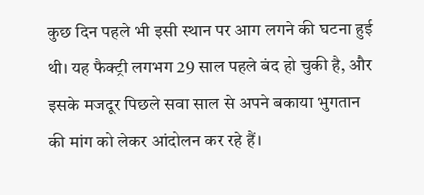कुछ दिन पहले भी इसी स्थान पर आग लगने की घटना हुई थी। यह फैक्ट्री लगभग 29 साल पहले बंद हो चुकी है, और इसके मजदूर पिछले सवा साल से अपने बकाया भुगतान की मांग को लेकर आंदोलन कर रहे हैं।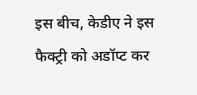इस बीच, केडीए ने इस फैक्ट्री को अडॉप्ट कर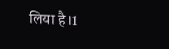लिया है।1